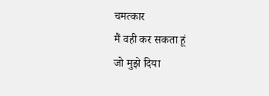चमत्कार
मैं वही कर सकता हूं
जो मुझे दिया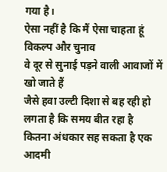गया है।
ऐसा नहीं है कि मैं ऐसा चाहता हूं
विकल्प और चुनाव
वे दूर से सुनाई पड़ने वाली आवाजों में खो जाते हैं
जैसे हवा उल्टी दिशा से बह रही हो
लगता है कि समय बीत रहा है
कितना अंधकार सह सकता है एक आदमी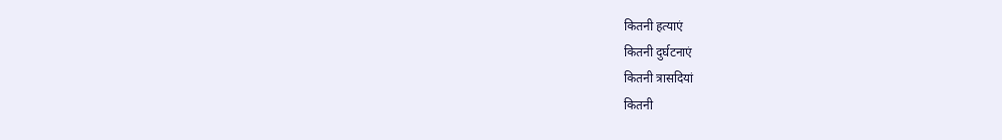कितनी हत्याएं
कितनी दुर्घटनाएं
कितनी त्रासदियां
कितनी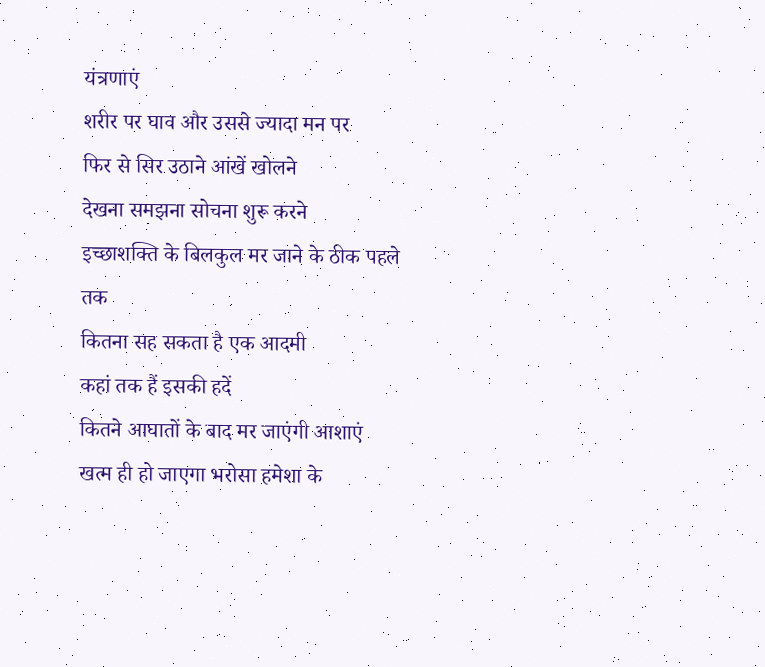यंत्रणाएं
शरीर पर घाव और उससे ज्यादा मन पर
फिर से सिर उठाने आंखें खोलने
देखना समझना सोचना शुरू करने
इच्छाशक्ति के बिलकुल मर जाने के ठीक पहले तक
कितना सह सकता है एक आदमी
कहां तक हैं इसकी हदें
कितने आघातों के बाद मर जाएंगी आशाएं
खत्म ही हो जाएगा भरोसा हमेशा के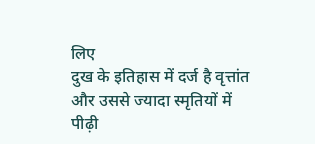लिए
दुख के इतिहास में दर्ज है वृत्तांत
और उससे ज्यादा स्मृतियों में
पीढ़ी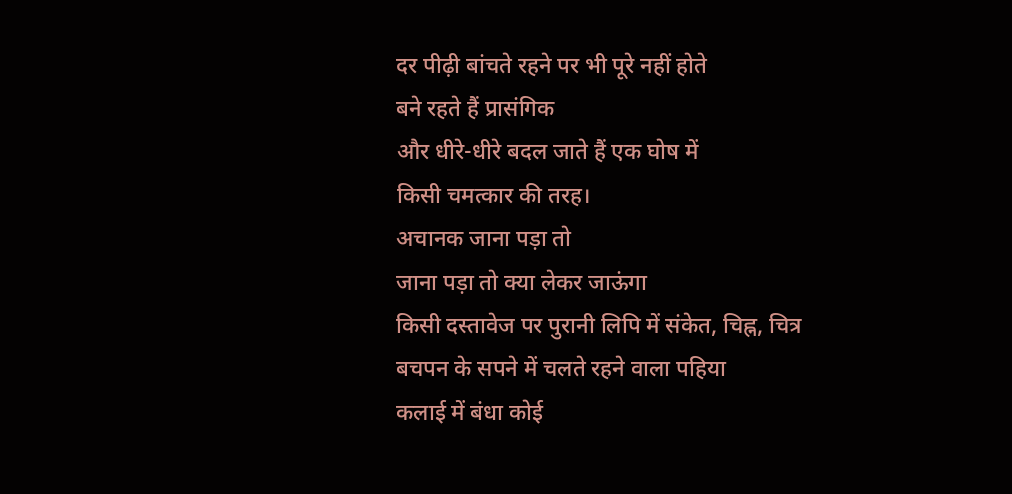दर पीढ़ी बांचते रहने पर भी पूरे नहीं होते
बने रहते हैं प्रासंगिक
और धीरे-धीरे बदल जाते हैं एक घोष में
किसी चमत्कार की तरह।
अचानक जाना पड़ा तो
जाना पड़ा तो क्या लेकर जाऊंगा
किसी दस्तावेज पर पुरानी लिपि में संकेत, चिह्न, चित्र
बचपन के सपने में चलते रहने वाला पहिया
कलाई में बंधा कोई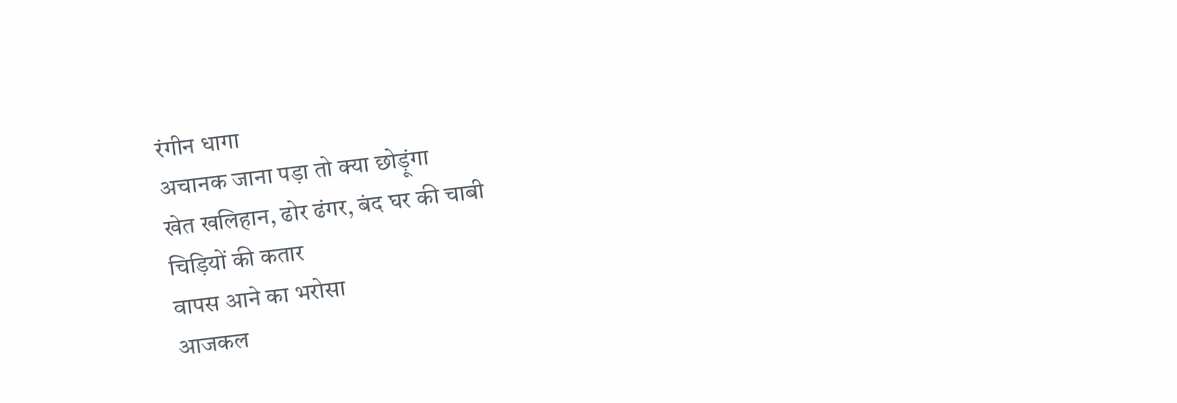रंगीन धागा
अचानक जाना पड़ा तो क्या छोड़ूंगा
खेत खलिहान, ढोर ढंगर, बंद घर की चाबी
चिड़ियों की कतार
वापस आने का भरोसा
आजकल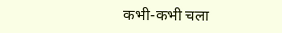कभी-कभी चला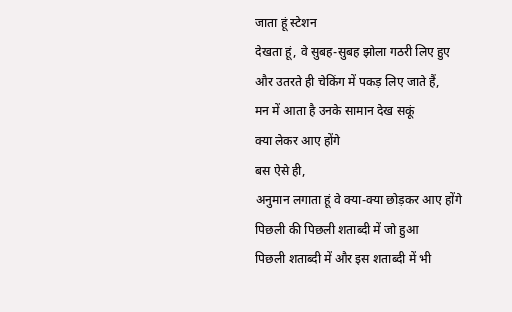जाता हूं स्टेशन
देखता हूं, वे सुबह-सुबह झोला गठरी लिए हुए
और उतरते ही चेकिंग में पकड़ लिए जाते हैं,
मन में आता है उनके सामान देख सकूं
क्या लेकर आए होंगे
बस ऐसे ही,
अनुमान लगाता हूं वे क्या-क्या छोड़कर आए होंगे
पिछली की पिछली शताब्दी में जो हुआ
पिछली शताब्दी में और इस शताब्दी में भी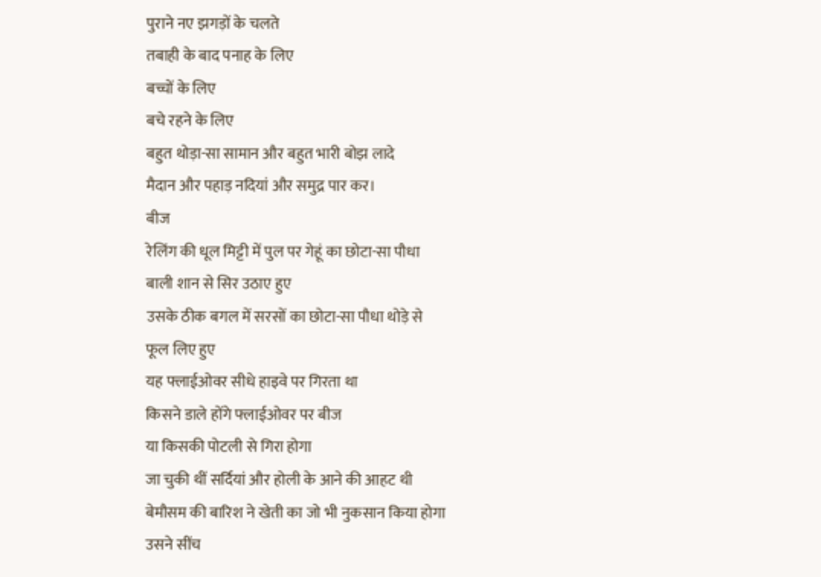पुराने नए झगड़ों के चलते
तबाही के बाद पनाह के लिए
बच्चों के लिए
बचे रहने के लिए
बहुत थोड़ा-सा सामान और बहुत भारी बोझ लादे
मैदान और पहाड़ नदियां और समुद्र पार कर।
बीज
रेलिंग की धूल मिट्टी में पुल पर गेहूं का छोटा-सा पौधा
बाली शान से सिर उठाए हुए
उसके ठीक बगल में सरसों का छोटा-सा पौधा थोड़े से
फूल लिए हुए
यह फ्लाईओवर सीधे हाइवे पर गिरता था
किसने डाले होंगे फ्लाईओवर पर बीज
या किसकी पोटली से गिरा होगा
जा चुकी थीं सर्दियां और होली के आने की आहट थी
बेमौसम की बारिश ने खेती का जो भी नुकसान किया होगा
उसने सींच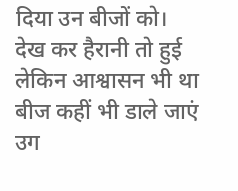दिया उन बीजों को।
देख कर हैरानी तो हुई लेकिन आश्वासन भी था
बीज कहीं भी डाले जाएं
उग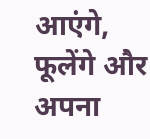आएंगे, फूलेंगे और अपना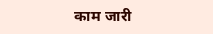काम जारी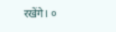रखेंगे। ०